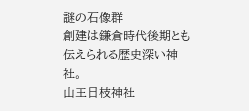謎の石像群
創建は鎌倉時代後期とも伝えられる歴史深い神社。
山王日枝神社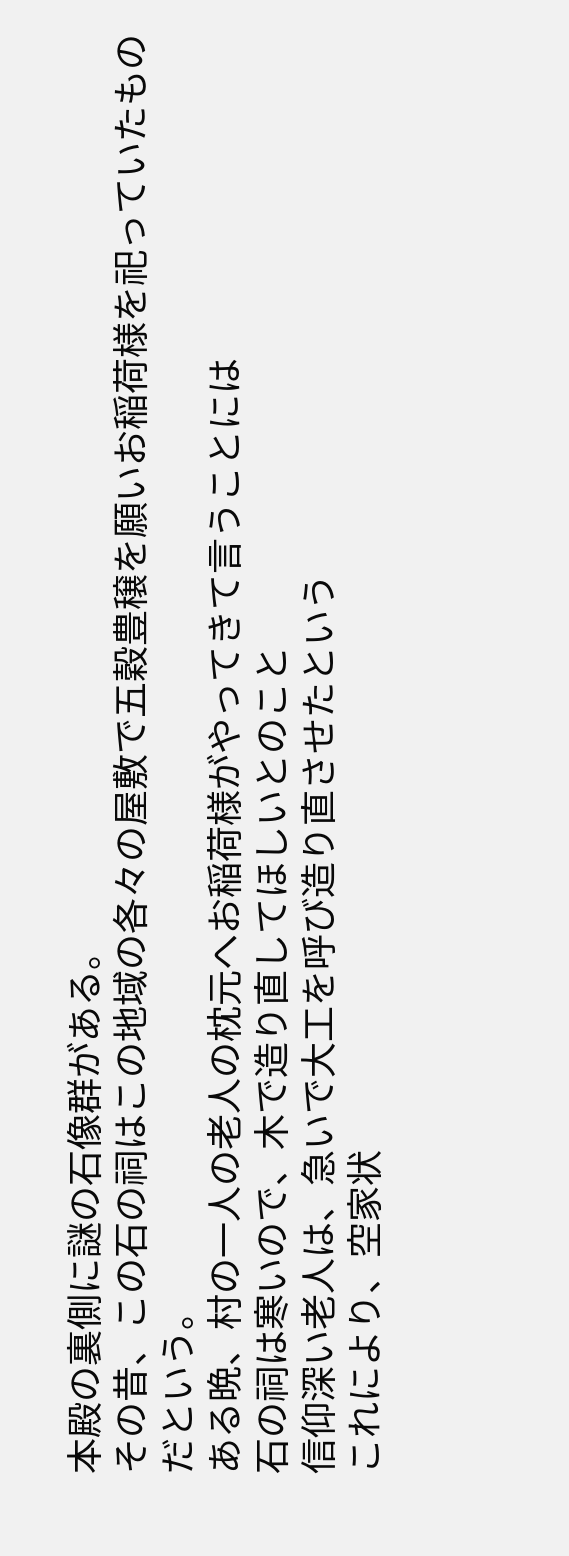本殿の裏側に謎の石像群がある。
その昔、この石の祠はこの地域の各々の屋敷で五穀豊穣を願いお稲荷様を祀っていたものだという。
ある晩、村の一人の老人の枕元へお稲荷様がやってきて言うことには
石の祠は寒いので、木で造り直してほしいとのこと
信仰深い老人は、急いで大工を呼び造り直させたという
これにより、空家状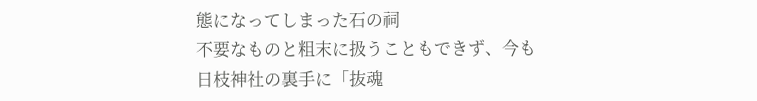態になってしまった石の祠
不要なものと粗末に扱うこともできず、今も日枝神社の裏手に「抜魂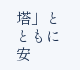塔」とともに安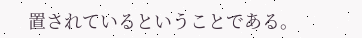置されているということである。